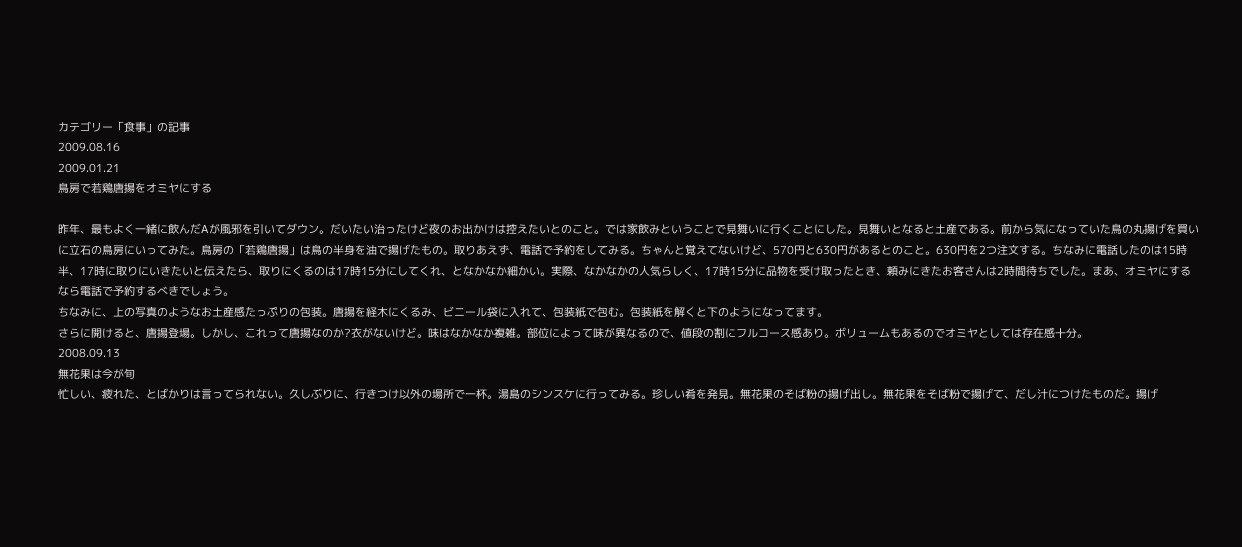カテゴリー「食事」の記事
2009.08.16
2009.01.21
鳥房で若鶏唐揚をオミヤにする

昨年、最もよく一緒に飲んだAが風邪を引いてダウン。だいたい治ったけど夜のお出かけは控えたいとのこと。では家飲みということで見舞いに行くことにした。見舞いとなると土産である。前から気になっていた鳥の丸揚げを買いに立石の鳥房にいってみた。鳥房の「若鶏唐揚」は鳥の半身を油で揚げたもの。取りあえず、電話で予約をしてみる。ちゃんと覚えてないけど、570円と630円があるとのこと。630円を2つ注文する。ちなみに電話したのは15時半、17時に取りにいきたいと伝えたら、取りにくるのは17時15分にしてくれ、となかなか細かい。実際、なかなかの人気らしく、17時15分に品物を受け取ったとき、頼みにきたお客さんは2時間待ちでした。まあ、オミヤにするなら電話で予約するべきでしょう。
ちなみに、上の写真のようなお土産感たっぷりの包装。唐揚を経木にくるみ、ビニール袋に入れて、包装紙で包む。包装紙を解くと下のようになってます。
さらに開けると、唐揚登場。しかし、これって唐揚なのか?衣がないけど。味はなかなか複雑。部位によって味が異なるので、値段の割にフルコース感あり。ボリュームもあるのでオミヤとしては存在感十分。
2008.09.13
無花果は今が旬
忙しい、疲れた、とばかりは言ってられない。久しぶりに、行きつけ以外の場所で一杯。湯島のシンスケに行ってみる。珍しい肴を発見。無花果のそば粉の揚げ出し。無花果をそば粉で揚げて、だし汁につけたものだ。揚げ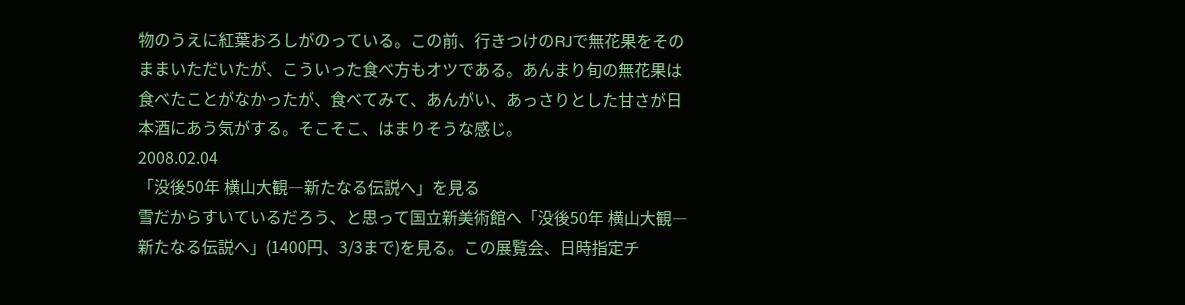物のうえに紅葉おろしがのっている。この前、行きつけのRJで無花果をそのままいただいたが、こういった食べ方もオツである。あんまり旬の無花果は食べたことがなかったが、食べてみて、あんがい、あっさりとした甘さが日本酒にあう気がする。そこそこ、はまりそうな感じ。
2008.02.04
「没後50年 横山大観―新たなる伝説へ」を見る
雪だからすいているだろう、と思って国立新美術館へ「没後50年 横山大観―新たなる伝説へ」(1400円、3/3まで)を見る。この展覧会、日時指定チ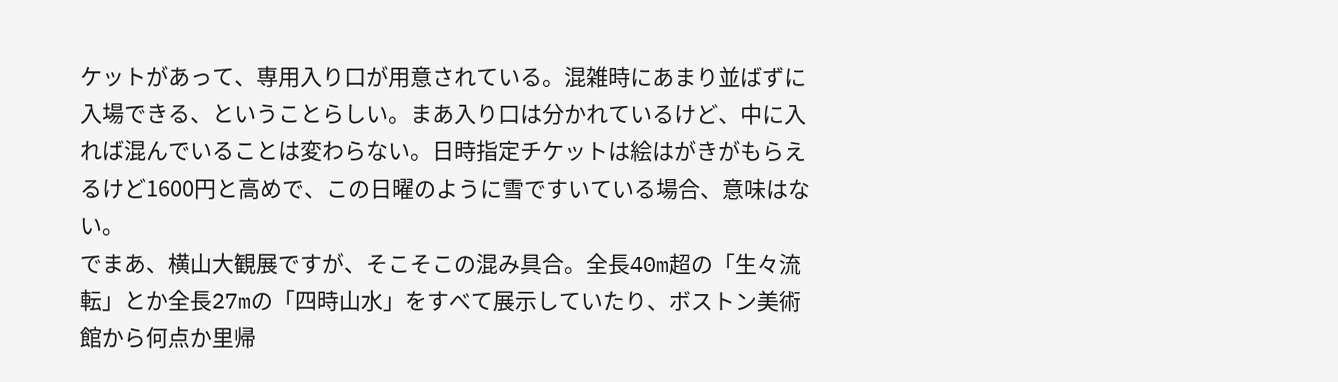ケットがあって、専用入り口が用意されている。混雑時にあまり並ばずに入場できる、ということらしい。まあ入り口は分かれているけど、中に入れば混んでいることは変わらない。日時指定チケットは絵はがきがもらえるけど1600円と高めで、この日曜のように雪ですいている場合、意味はない。
でまあ、横山大観展ですが、そこそこの混み具合。全長40m超の「生々流転」とか全長27mの「四時山水」をすべて展示していたり、ボストン美術館から何点か里帰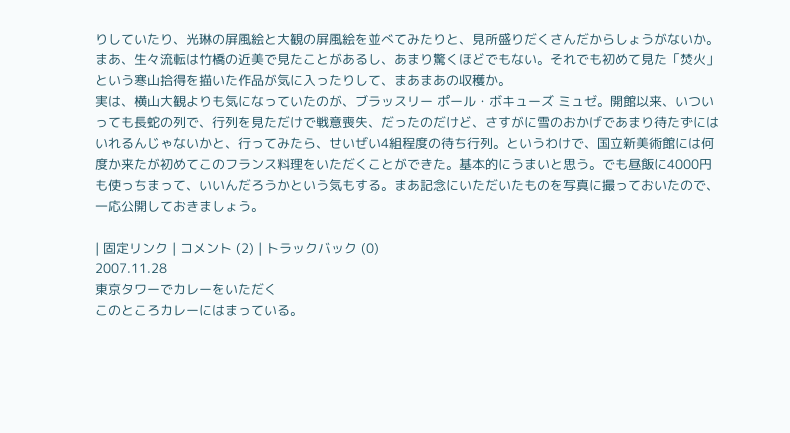りしていたり、光琳の屏風絵と大観の屏風絵を並べてみたりと、見所盛りだくさんだからしょうがないか。まあ、生々流転は竹橋の近美で見たことがあるし、あまり驚くほどでもない。それでも初めて見た「焚火」という寒山拾得を描いた作品が気に入ったりして、まあまあの収穫か。
実は、横山大観よりも気になっていたのが、ブラッスリー ポール・ボキューズ ミュゼ。開館以来、いついっても長蛇の列で、行列を見ただけで戦意喪失、だったのだけど、さすがに雪のおかげであまり待たずにはいれるんじゃないかと、行ってみたら、せいぜい4組程度の待ち行列。というわけで、国立新美術館には何度か来たが初めてこのフランス料理をいただくことができた。基本的にうまいと思う。でも昼飯に4000円も使っちまって、いいんだろうかという気もする。まあ記念にいただいたものを写真に撮っておいたので、一応公開しておきましょう。

| 固定リンク | コメント (2) | トラックバック (0)
2007.11.28
東京タワーでカレーをいただく
このところカレーにはまっている。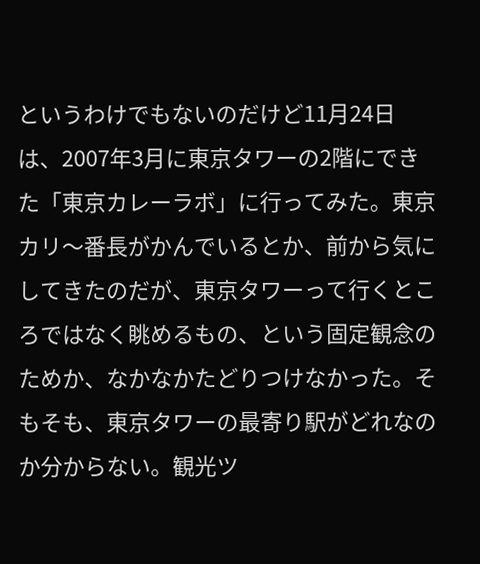というわけでもないのだけど11月24日は、2007年3月に東京タワーの2階にできた「東京カレーラボ」に行ってみた。東京カリ〜番長がかんでいるとか、前から気にしてきたのだが、東京タワーって行くところではなく眺めるもの、という固定観念のためか、なかなかたどりつけなかった。そもそも、東京タワーの最寄り駅がどれなのか分からない。観光ツ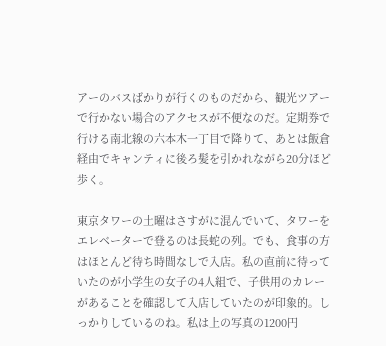アーのバスばかりが行くのものだから、観光ツアーで行かない場合のアクセスが不便なのだ。定期券で行ける南北線の六本木一丁目で降りて、あとは飯倉経由でキャンティに後ろ髪を引かれながら20分ほど歩く。

東京タワーの土曜はさすがに混んでいて、タワーをエレベーターで登るのは長蛇の列。でも、食事の方はほとんど待ち時間なしで入店。私の直前に待っていたのが小学生の女子の4人組で、子供用のカレーがあることを確認して入店していたのが印象的。しっかりしているのね。私は上の写真の1200円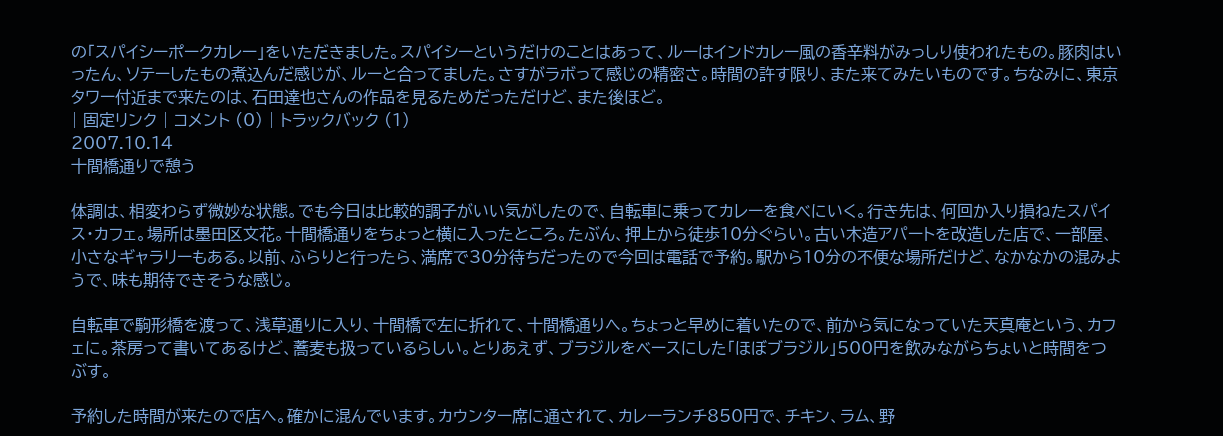の「スパイシーポークカレー」をいただきました。スパイシーというだけのことはあって、ルーはインドカレー風の香辛料がみっしり使われたもの。豚肉はいったん、ソテーしたもの煮込んだ感じが、ルーと合ってました。さすがラボって感じの精密さ。時間の許す限り、また来てみたいものです。ちなみに、東京タワー付近まで来たのは、石田達也さんの作品を見るためだっただけど、また後ほど。
| 固定リンク | コメント (0) | トラックバック (1)
2007.10.14
十間橋通りで憩う

体調は、相変わらず微妙な状態。でも今日は比較的調子がいい気がしたので、自転車に乗ってカレーを食べにいく。行き先は、何回か入り損ねたスパイス・カフェ。場所は墨田区文花。十間橋通りをちょっと横に入ったところ。たぶん、押上から徒歩10分ぐらい。古い木造アパートを改造した店で、一部屋、小さなギャラリーもある。以前、ふらりと行ったら、満席で30分待ちだったので今回は電話で予約。駅から10分の不便な場所だけど、なかなかの混みようで、味も期待できそうな感じ。

自転車で駒形橋を渡って、浅草通りに入り、十間橋で左に折れて、十間橋通りへ。ちょっと早めに着いたので、前から気になっていた天真庵という、カフェに。茶房って書いてあるけど、蕎麦も扱っているらしい。とりあえず、ブラジルをベースにした「ほぼブラジル」500円を飲みながらちょいと時間をつぶす。

予約した時間が来たので店へ。確かに混んでいます。カウンター席に通されて、カレーランチ850円で、チキン、ラム、野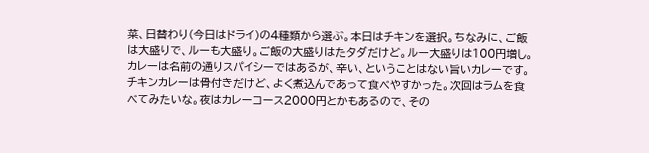菜、日替わり(今日はドライ)の4種類から選ぶ。本日はチキンを選択。ちなみに、ご飯は大盛りで、ルーも大盛り。ご飯の大盛りはたタダだけど。ルー大盛りは100円増し。カレーは名前の通りスパイシーではあるが、辛い、ということはない旨いカレーです。チキンカレーは骨付きだけど、よく煮込んであって食べやすかった。次回はラムを食べてみたいな。夜はカレーコース2000円とかもあるので、その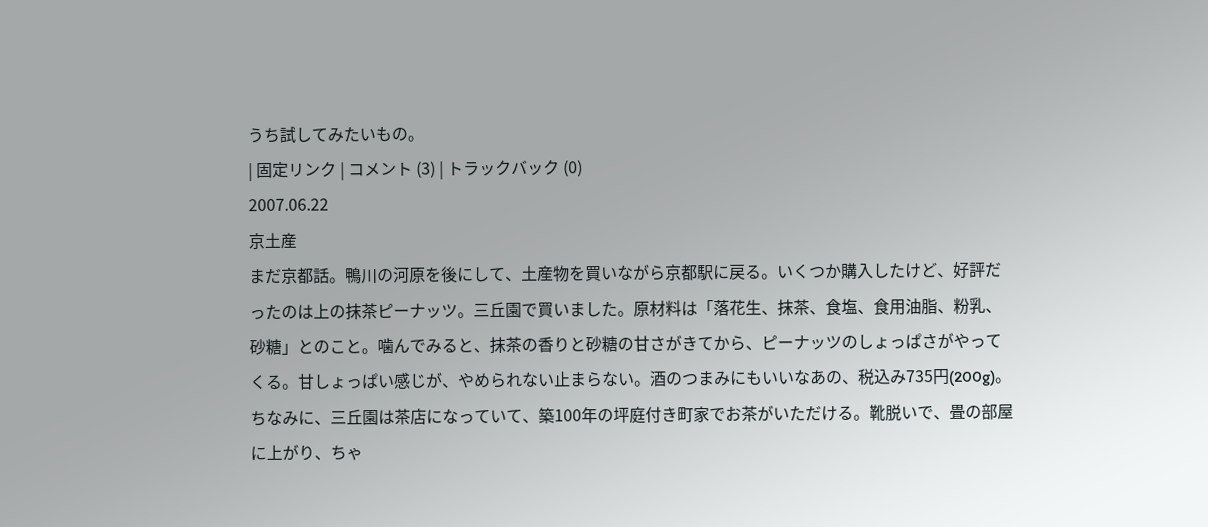うち試してみたいもの。
| 固定リンク | コメント (3) | トラックバック (0)
2007.06.22
京土産
まだ京都話。鴨川の河原を後にして、土産物を買いながら京都駅に戻る。いくつか購入したけど、好評だったのは上の抹茶ピーナッツ。三丘園で買いました。原材料は「落花生、抹茶、食塩、食用油脂、粉乳、砂糖」とのこと。噛んでみると、抹茶の香りと砂糖の甘さがきてから、ピーナッツのしょっぱさがやってくる。甘しょっぱい感じが、やめられない止まらない。酒のつまみにもいいなあの、税込み735円(200g)。ちなみに、三丘園は茶店になっていて、築100年の坪庭付き町家でお茶がいただける。靴脱いで、畳の部屋に上がり、ちゃ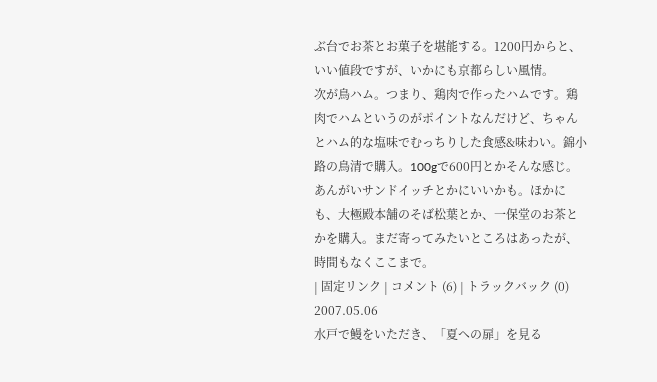ぶ台でお茶とお菓子を堪能する。1200円からと、いい値段ですが、いかにも京都らしい風情。
次が鳥ハム。つまり、鶏肉で作ったハムです。鶏肉でハムというのがポイントなんだけど、ちゃんとハム的な塩味でむっちりした食感&味わい。錦小路の鳥清で購入。100gで600円とかそんな感じ。あんがいサンドイッチとかにいいかも。ほかにも、大極殿本舗のそば松葉とか、一保堂のお茶とかを購入。まだ寄ってみたいところはあったが、時間もなくここまで。
| 固定リンク | コメント (6) | トラックバック (0)
2007.05.06
水戸で鰻をいただき、「夏への扉」を見る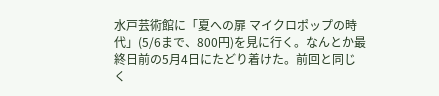水戸芸術館に「夏への扉 マイクロポップの時代」(5/6まで、800円)を見に行く。なんとか最終日前の5月4日にたどり着けた。前回と同じく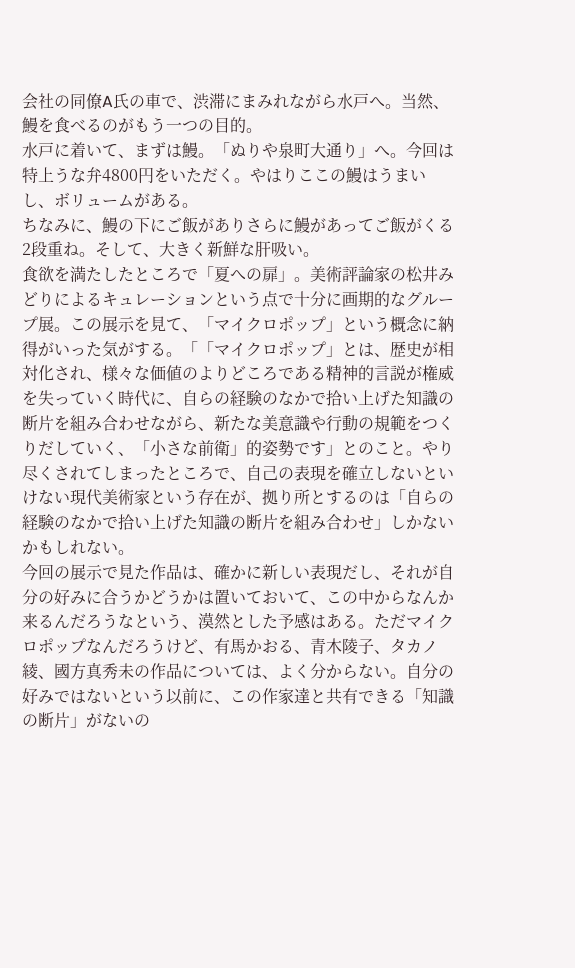会社の同僚A氏の車で、渋滞にまみれながら水戸へ。当然、鰻を食べるのがもう一つの目的。
水戸に着いて、まずは鰻。「ぬりや泉町大通り」へ。今回は特上うな弁4800円をいただく。やはりここの鰻はうまいし、ボリュームがある。
ちなみに、鰻の下にご飯がありさらに鰻があってご飯がくる2段重ね。そして、大きく新鮮な肝吸い。
食欲を満たしたところで「夏への扉」。美術評論家の松井みどりによるキュレーションという点で十分に画期的なグループ展。この展示を見て、「マイクロポップ」という概念に納得がいった気がする。「「マイクロポップ」とは、歴史が相対化され、様々な価値のよりどころである精神的言説が権威を失っていく時代に、自らの経験のなかで拾い上げた知識の断片を組み合わせながら、新たな美意識や行動の規範をつくりだしていく、「小さな前衛」的姿勢です」とのこと。やり尽くされてしまったところで、自己の表現を確立しないといけない現代美術家という存在が、拠り所とするのは「自らの経験のなかで拾い上げた知識の断片を組み合わせ」しかないかもしれない。
今回の展示で見た作品は、確かに新しい表現だし、それが自分の好みに合うかどうかは置いておいて、この中からなんか来るんだろうなという、漠然とした予感はある。ただマイクロポップなんだろうけど、有馬かおる、青木陵子、タカノ綾、國方真秀未の作品については、よく分からない。自分の好みではないという以前に、この作家達と共有できる「知識の断片」がないの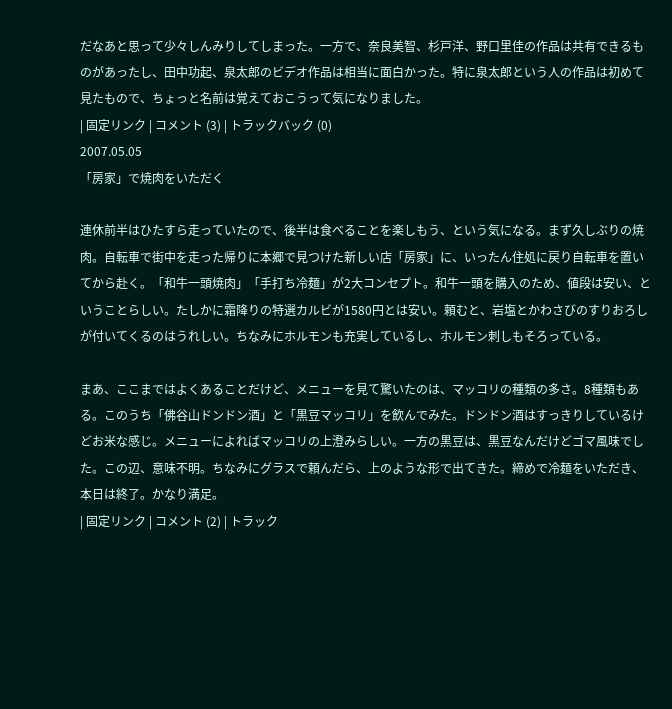だなあと思って少々しんみりしてしまった。一方で、奈良美智、杉戸洋、野口里佳の作品は共有できるものがあったし、田中功起、泉太郎のビデオ作品は相当に面白かった。特に泉太郎という人の作品は初めて見たもので、ちょっと名前は覚えておこうって気になりました。
| 固定リンク | コメント (3) | トラックバック (0)
2007.05.05
「房家」で焼肉をいただく

連休前半はひたすら走っていたので、後半は食べることを楽しもう、という気になる。まず久しぶりの焼肉。自転車で街中を走った帰りに本郷で見つけた新しい店「房家」に、いったん住処に戻り自転車を置いてから赴く。「和牛一頭焼肉」「手打ち冷麺」が2大コンセプト。和牛一頭を購入のため、値段は安い、ということらしい。たしかに霜降りの特選カルビが1580円とは安い。頼むと、岩塩とかわさびのすりおろしが付いてくるのはうれしい。ちなみにホルモンも充実しているし、ホルモン刺しもそろっている。

まあ、ここまではよくあることだけど、メニューを見て驚いたのは、マッコリの種類の多さ。8種類もある。このうち「佛谷山ドンドン酒」と「黒豆マッコリ」を飲んでみた。ドンドン酒はすっきりしているけどお米な感じ。メニューによればマッコリの上澄みらしい。一方の黒豆は、黒豆なんだけどゴマ風味でした。この辺、意味不明。ちなみにグラスで頼んだら、上のような形で出てきた。締めで冷麺をいただき、本日は終了。かなり満足。
| 固定リンク | コメント (2) | トラック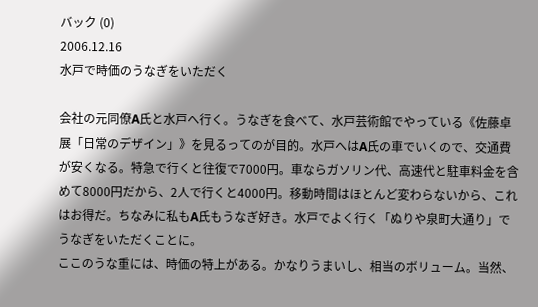バック (0)
2006.12.16
水戸で時価のうなぎをいただく

会社の元同僚A氏と水戸へ行く。うなぎを食べて、水戸芸術館でやっている《佐藤卓展「日常のデザイン」》を見るってのが目的。水戸へはA氏の車でいくので、交通費が安くなる。特急で行くと往復で7000円。車ならガソリン代、高速代と駐車料金を含めて8000円だから、2人で行くと4000円。移動時間はほとんど変わらないから、これはお得だ。ちなみに私もA氏もうなぎ好き。水戸でよく行く「ぬりや泉町大通り」でうなぎをいただくことに。
ここのうな重には、時価の特上がある。かなりうまいし、相当のボリューム。当然、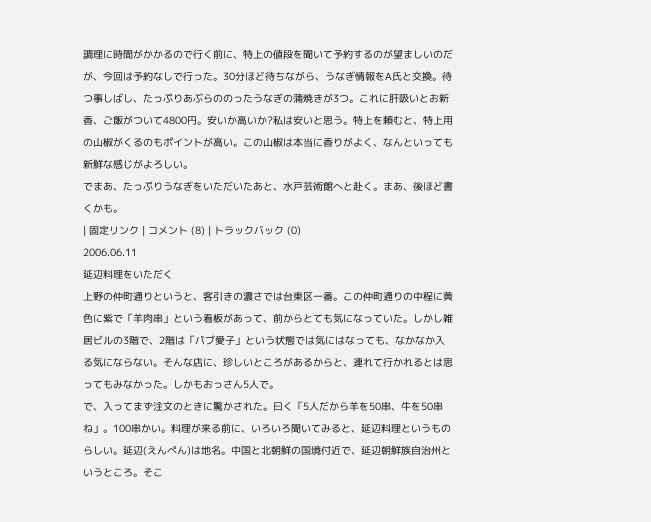調理に時間がかかるので行く前に、特上の値段を聞いて予約するのが望ましいのだが、今回は予約なしで行った。30分ほど待ちながら、うなぎ情報をA氏と交換。待つ事しばし、たっぷりあぶらののったうなぎの蒲焼きが3つ。これに肝吸いとお新香、ご飯がついて4800円。安いか高いか?私は安いと思う。特上を頼むと、特上用の山椒がくるのもポイントが高い。この山椒は本当に香りがよく、なんといっても新鮮な感じがよろしい。
でまあ、たっぷりうなぎをいただいたあと、水戸芸術館へと赴く。まあ、後ほど書くかも。
| 固定リンク | コメント (8) | トラックバック (0)
2006.06.11
延辺料理をいただく
上野の仲町通りというと、客引きの濃さでは台東区一番。この仲町通りの中程に黄色に紫で「羊肉串」という看板があって、前からとても気になっていた。しかし雑居ビルの3階で、2階は「パブ愛子」という状態では気にはなっても、なかなか入る気にならない。そんな店に、珍しいところがあるからと、連れて行かれるとは思ってもみなかった。しかもおっさん5人で。
で、入ってまず注文のときに驚かされた。曰く「5人だから羊を50串、牛を50串ね」。100串かい。料理が来る前に、いろいろ聞いてみると、延辺料理というものらしい。延辺(えんぺん)は地名。中国と北朝鮮の国境付近で、延辺朝鮮族自治州というところ。そこ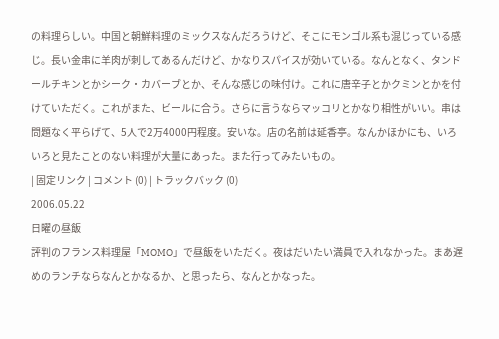の料理らしい。中国と朝鮮料理のミックスなんだろうけど、そこにモンゴル系も混じっている感じ。長い金串に羊肉が刺してあるんだけど、かなりスパイスが効いている。なんとなく、タンドールチキンとかシーク・カバーブとか、そんな感じの味付け。これに唐辛子とかクミンとかを付けていただく。これがまた、ビールに合う。さらに言うならマッコリとかなり相性がいい。串は問題なく平らげて、5人で2万4000円程度。安いな。店の名前は延香亭。なんかほかにも、いろいろと見たことのない料理が大量にあった。また行ってみたいもの。
| 固定リンク | コメント (0) | トラックバック (0)
2006.05.22
日曜の昼飯
評判のフランス料理屋「MOMO」で昼飯をいただく。夜はだいたい満員で入れなかった。まあ遅めのランチならなんとかなるか、と思ったら、なんとかなった。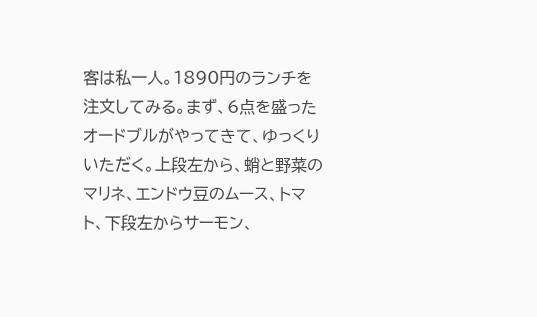客は私一人。1890円のランチを注文してみる。まず、6点を盛ったオードブルがやってきて、ゆっくりいただく。上段左から、蛸と野菜のマリネ、エンドウ豆のムース、トマト、下段左からサーモン、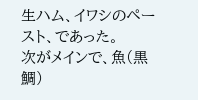生ハム、イワシのペースト、であった。
次がメインで、魚(黒鯛)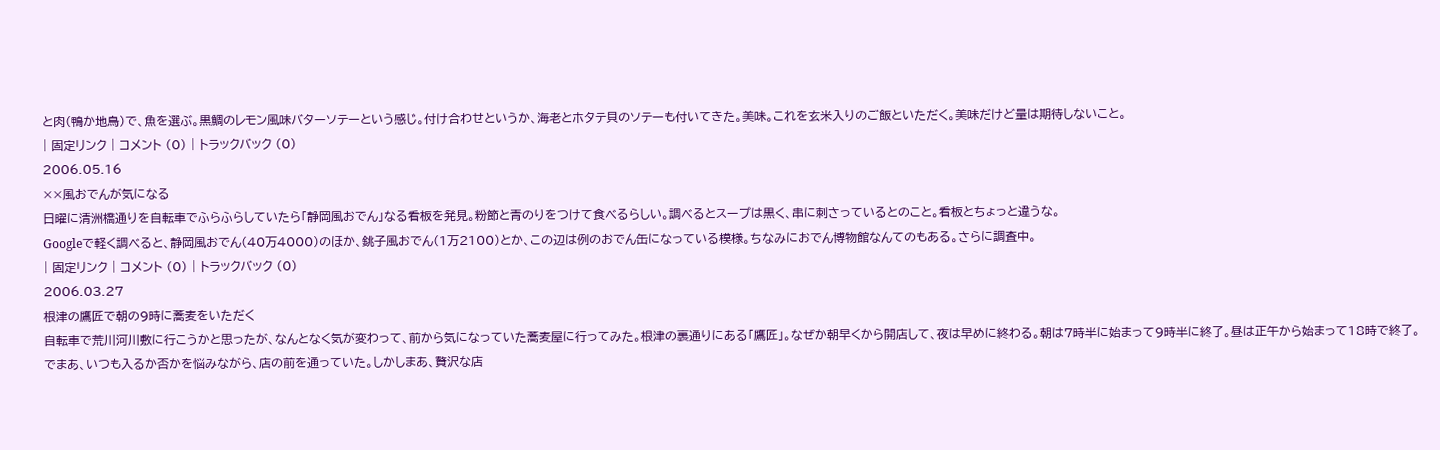と肉(鴨か地鳥)で、魚を選ぶ。黒鯛のレモン風味バターソテーという感じ。付け合わせというか、海老とホタテ貝のソテーも付いてきた。美味。これを玄米入りのご飯といただく。美味だけど量は期待しないこと。
| 固定リンク | コメント (0) | トラックバック (0)
2006.05.16
××風おでんが気になる
日曜に清洲橋通りを自転車でふらふらしていたら「静岡風おでん」なる看板を発見。粉節と青のりをつけて食べるらしい。調べるとスープは黒く、串に刺さっているとのこと。看板とちょっと違うな。
Googleで軽く調べると、静岡風おでん(40万4000)のほか、銚子風おでん(1万2100)とか、この辺は例のおでん缶になっている模様。ちなみにおでん博物館なんてのもある。さらに調査中。
| 固定リンク | コメント (0) | トラックバック (0)
2006.03.27
根津の鷹匠で朝の9時に蕎麦をいただく
自転車で荒川河川敷に行こうかと思ったが、なんとなく気が変わって、前から気になっていた蕎麦屋に行ってみた。根津の裏通りにある「鷹匠」。なぜか朝早くから開店して、夜は早めに終わる。朝は7時半に始まって9時半に終了。昼は正午から始まって18時で終了。でまあ、いつも入るか否かを悩みながら、店の前を通っていた。しかしまあ、贅沢な店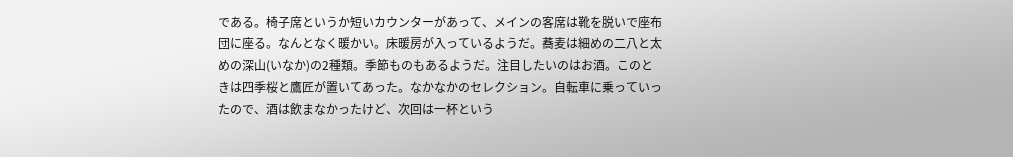である。椅子席というか短いカウンターがあって、メインの客席は靴を脱いで座布団に座る。なんとなく暖かい。床暖房が入っているようだ。蕎麦は細めの二八と太めの深山(いなか)の2種類。季節ものもあるようだ。注目したいのはお酒。このときは四季桜と鷹匠が置いてあった。なかなかのセレクション。自転車に乗っていったので、酒は飲まなかったけど、次回は一杯という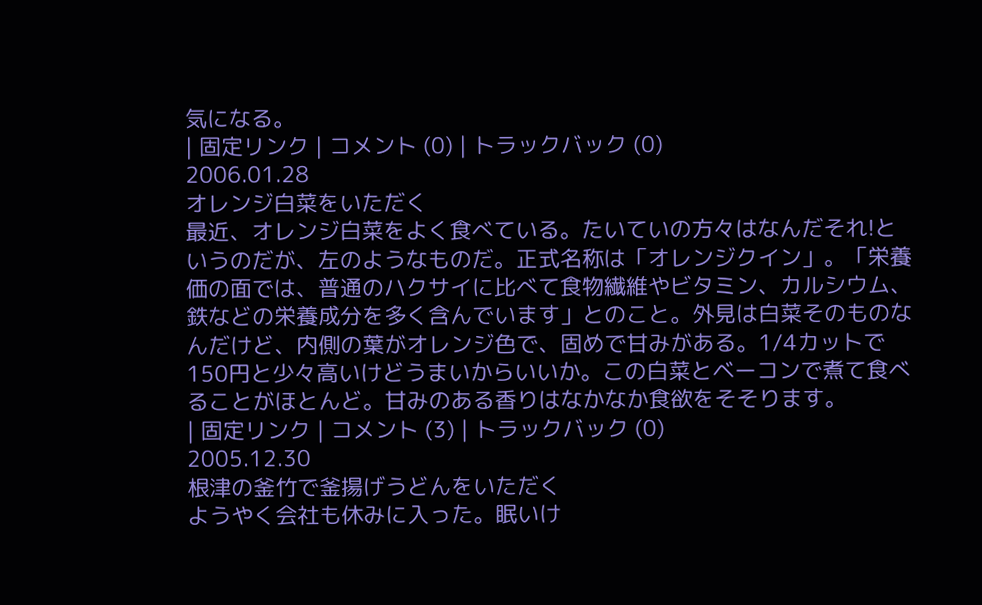気になる。
| 固定リンク | コメント (0) | トラックバック (0)
2006.01.28
オレンジ白菜をいただく
最近、オレンジ白菜をよく食べている。たいていの方々はなんだそれ!というのだが、左のようなものだ。正式名称は「オレンジクイン」。「栄養価の面では、普通のハクサイに比べて食物繊維やビタミン、カルシウム、鉄などの栄養成分を多く含んでいます」とのこと。外見は白菜そのものなんだけど、内側の葉がオレンジ色で、固めで甘みがある。1/4カットで150円と少々高いけどうまいからいいか。この白菜とベーコンで煮て食べることがほとんど。甘みのある香りはなかなか食欲をそそります。
| 固定リンク | コメント (3) | トラックバック (0)
2005.12.30
根津の釜竹で釜揚げうどんをいただく
ようやく会社も休みに入った。眠いけ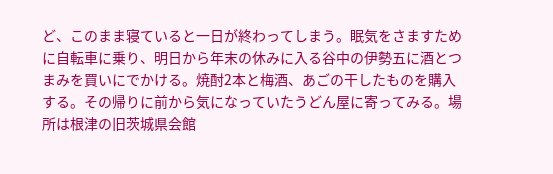ど、このまま寝ていると一日が終わってしまう。眠気をさますために自転車に乗り、明日から年末の休みに入る谷中の伊勢五に酒とつまみを買いにでかける。焼酎2本と梅酒、あごの干したものを購入する。その帰りに前から気になっていたうどん屋に寄ってみる。場所は根津の旧茨城県会館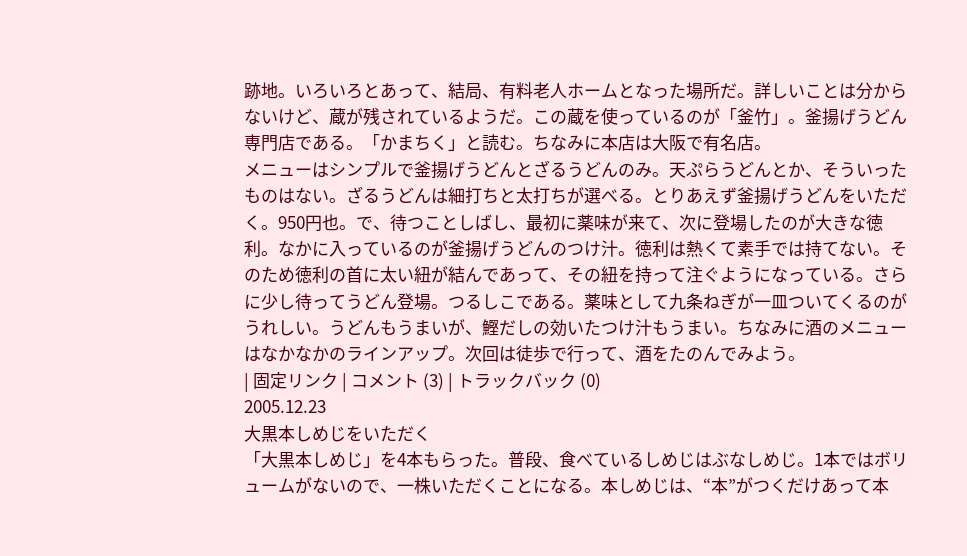跡地。いろいろとあって、結局、有料老人ホームとなった場所だ。詳しいことは分からないけど、蔵が残されているようだ。この蔵を使っているのが「釜竹」。釜揚げうどん専門店である。「かまちく」と読む。ちなみに本店は大阪で有名店。
メニューはシンプルで釜揚げうどんとざるうどんのみ。天ぷらうどんとか、そういったものはない。ざるうどんは細打ちと太打ちが選べる。とりあえず釜揚げうどんをいただく。950円也。で、待つことしばし、最初に薬味が来て、次に登場したのが大きな徳利。なかに入っているのが釜揚げうどんのつけ汁。徳利は熱くて素手では持てない。そのため徳利の首に太い紐が結んであって、その紐を持って注ぐようになっている。さらに少し待ってうどん登場。つるしこである。薬味として九条ねぎが一皿ついてくるのがうれしい。うどんもうまいが、鰹だしの効いたつけ汁もうまい。ちなみに酒のメニューはなかなかのラインアップ。次回は徒歩で行って、酒をたのんでみよう。
| 固定リンク | コメント (3) | トラックバック (0)
2005.12.23
大黒本しめじをいただく
「大黒本しめじ」を4本もらった。普段、食べているしめじはぶなしめじ。1本ではボリュームがないので、一株いただくことになる。本しめじは、“本”がつくだけあって本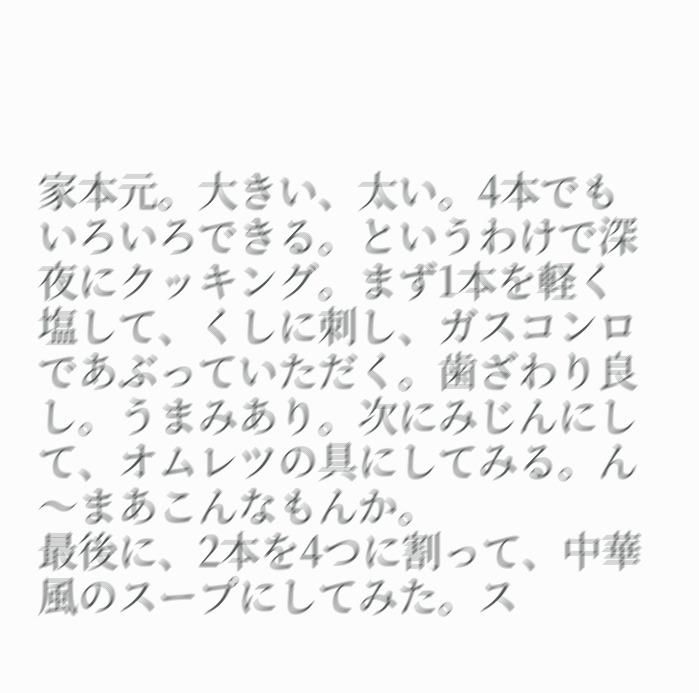家本元。大きい、太い。4本でもいろいろできる。というわけで深夜にクッキング。まず1本を軽く塩して、くしに刺し、ガスコンロであぶっていただく。歯ざわり良し。うまみあり。次にみじんにして、オムレツの具にしてみる。ん〜まあこんなもんか。
最後に、2本を4つに割って、中華風のスープにしてみた。ス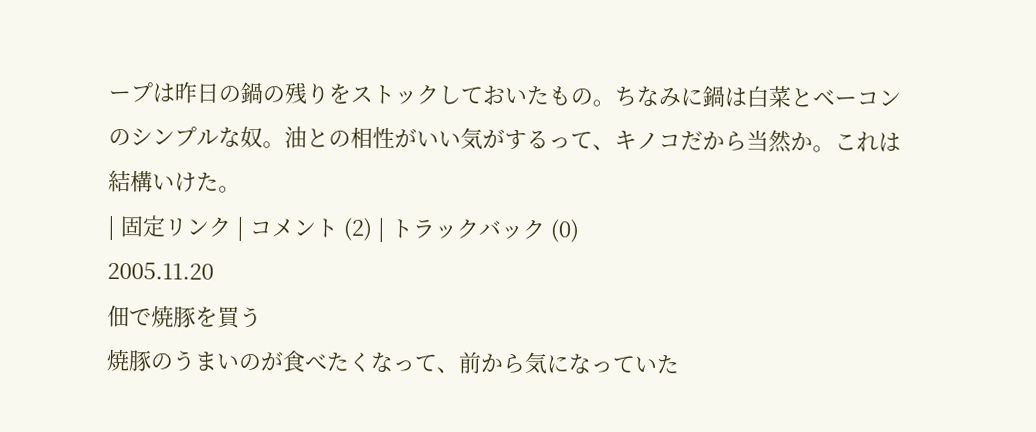ープは昨日の鍋の残りをストックしておいたもの。ちなみに鍋は白菜とベーコンのシンプルな奴。油との相性がいい気がするって、キノコだから当然か。これは結構いけた。
| 固定リンク | コメント (2) | トラックバック (0)
2005.11.20
佃で焼豚を買う
焼豚のうまいのが食べたくなって、前から気になっていた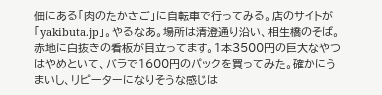佃にある「肉のたかさご」に自転車で行ってみる。店のサイトが「yakibuta.jp」。やるなあ。場所は清澄通り沿い、相生橋のそば。赤地に白抜きの看板が目立ってます。1本3500円の巨大なやつはやめといて、バラで1600円のパックを買ってみた。確かにうまいし、リピーターになりそうな感じは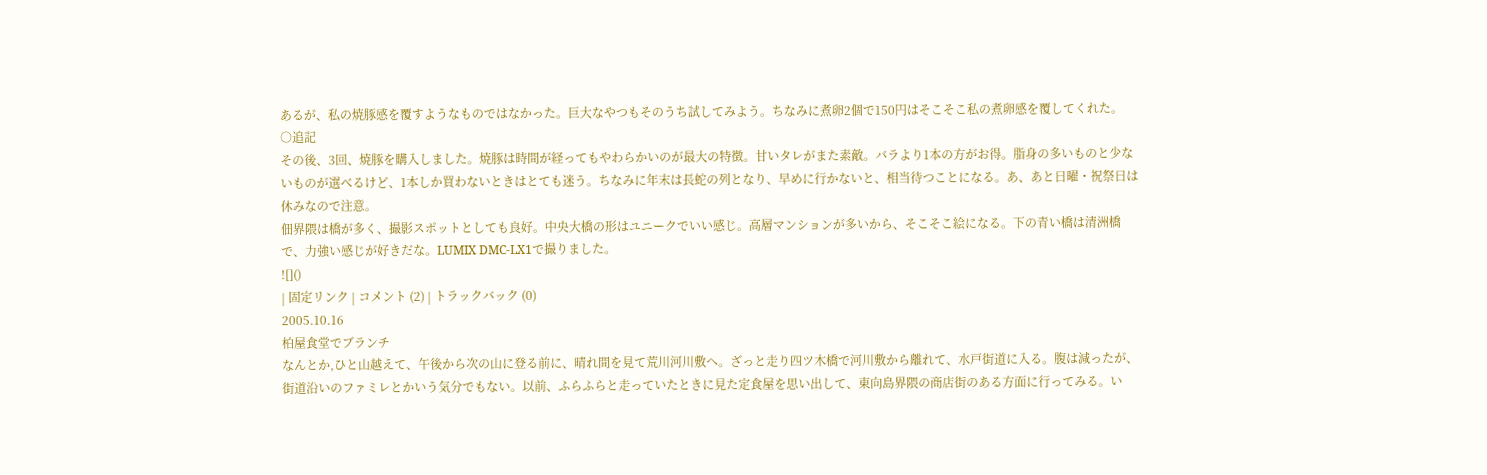あるが、私の焼豚感を覆すようなものではなかった。巨大なやつもそのうち試してみよう。ちなみに煮卵2個で150円はそこそこ私の煮卵感を覆してくれた。
○追記
その後、3回、焼豚を購入しました。焼豚は時間が経ってもやわらかいのが最大の特徴。甘いタレがまた素敵。バラより1本の方がお得。脂身の多いものと少ないものが選べるけど、1本しか買わないときはとても迷う。ちなみに年末は長蛇の列となり、早めに行かないと、相当待つことになる。あ、あと日曜・祝祭日は休みなので注意。
佃界隈は橋が多く、撮影スポットとしても良好。中央大橋の形はユニークでいい感じ。高層マンションが多いから、そこそこ絵になる。下の青い橋は清洲橋で、力強い感じが好きだな。LUMIX DMC-LX1で撮りました。
![]()
| 固定リンク | コメント (2) | トラックバック (0)
2005.10.16
柏屋食堂でブランチ
なんとか,ひと山越えて、午後から次の山に登る前に、晴れ間を見て荒川河川敷へ。ざっと走り四ツ木橋で河川敷から離れて、水戸街道に入る。腹は減ったが、街道沿いのファミレとかいう気分でもない。以前、ふらふらと走っていたときに見た定食屋を思い出して、東向島界隈の商店街のある方面に行ってみる。い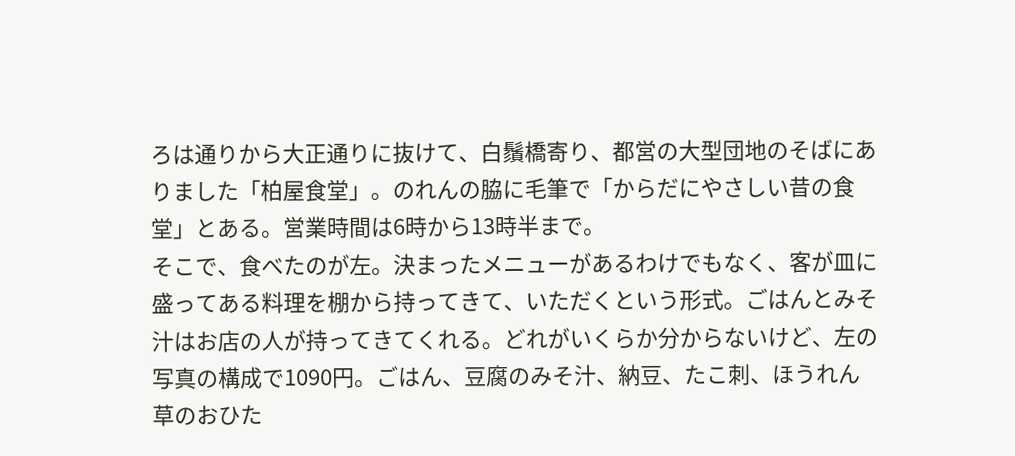ろは通りから大正通りに抜けて、白鬚橋寄り、都営の大型団地のそばにありました「柏屋食堂」。のれんの脇に毛筆で「からだにやさしい昔の食堂」とある。営業時間は6時から13時半まで。
そこで、食べたのが左。決まったメニューがあるわけでもなく、客が皿に盛ってある料理を棚から持ってきて、いただくという形式。ごはんとみそ汁はお店の人が持ってきてくれる。どれがいくらか分からないけど、左の写真の構成で1090円。ごはん、豆腐のみそ汁、納豆、たこ刺、ほうれん草のおひた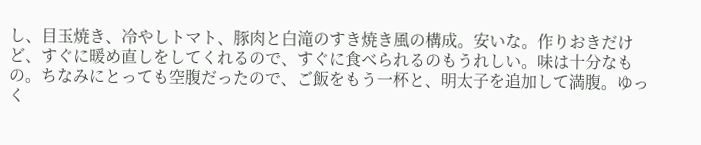し、目玉焼き、冷やしトマト、豚肉と白滝のすき焼き風の構成。安いな。作りおきだけど、すぐに暖め直しをしてくれるので、すぐに食べられるのもうれしい。味は十分なもの。ちなみにとっても空腹だったので、ご飯をもう一杯と、明太子を追加して満腹。ゆっく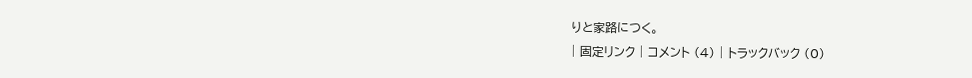りと家路につく。
| 固定リンク | コメント (4) | トラックバック (0)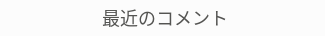最近のコメント